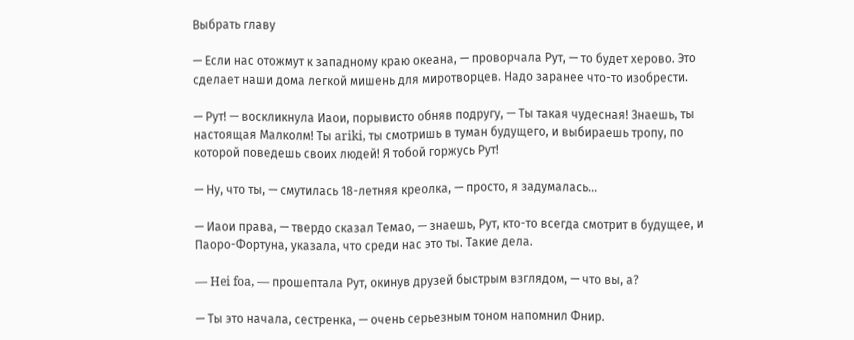Выбрать главу

— Если нас отожмут к западному краю океана, — проворчала Рут, — то будет херово. Это сделает наши дома легкой мишень для миротворцев. Надо заранее что-то изобрести.

— Рут! — воскликнула Иаои, порывисто обняв подругу, — Ты такая чудесная! Знаешь, ты настоящая Малколм! Ты ariki, ты смотришь в туман будущего, и выбираешь тропу, по которой поведешь своих людей! Я тобой горжусь Рут!

— Ну, что ты, — смутилась 18-летняя креолка, — просто, я задумалась…

— Иаои права, — твердо сказал Темао, — знаешь, Рут, кто-то всегда смотрит в будущее, и Паоро-Фортуна, указала, что среди нас это ты. Такие дела.

— Hei foa, — прошептала Рут, окинув друзей быстрым взглядом, — что вы, а?

— Ты это начала, сестренка, — очень серьезным тоном напомнил Фнир.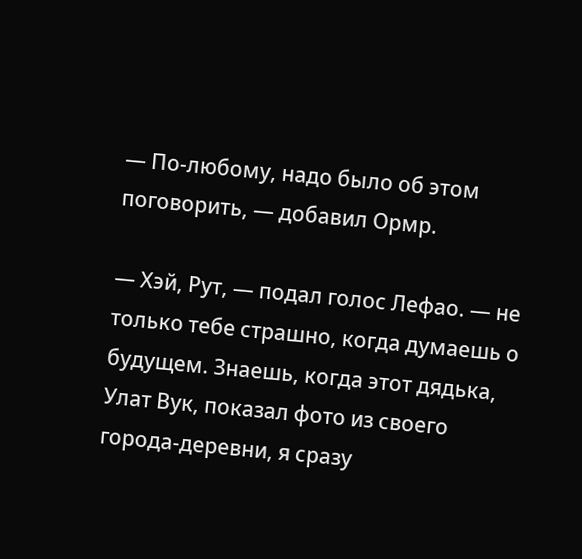— По-любому, надо было об этом поговорить, — добавил Ормр.

— Хэй, Рут, — подал голос Лефао. — не только тебе страшно, когда думаешь о будущем. Знаешь, когда этот дядька, Улат Вук, показал фото из своего города-деревни, я сразу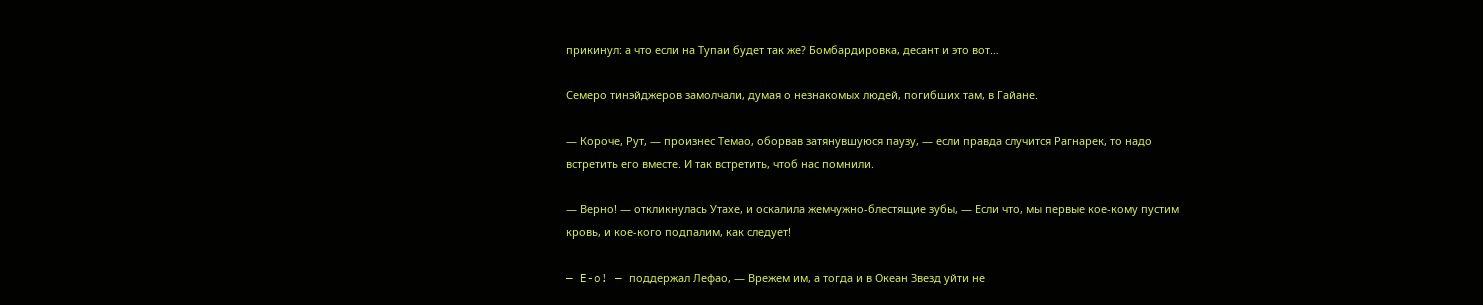прикинул: а что если на Тупаи будет так же? Бомбардировка, десант и это вот…

Семеро тинэйджеров замолчали, думая о незнакомых людей, погибших там, в Гайане.

— Короче, Рут, — произнес Темао, оборвав затянувшуюся паузу, — если правда случится Рагнарек, то надо встретить его вместе. И так встретить, чтоб нас помнили.

— Верно! — откликнулась Утахе, и оскалила жемчужно-блестящие зубы, — Если что, мы первые кое-кому пустим кровь, и кое-кого подпалим, как следует!

— E-o! — поддержал Лефао, — Врежем им, а тогда и в Океан Звезд уйти не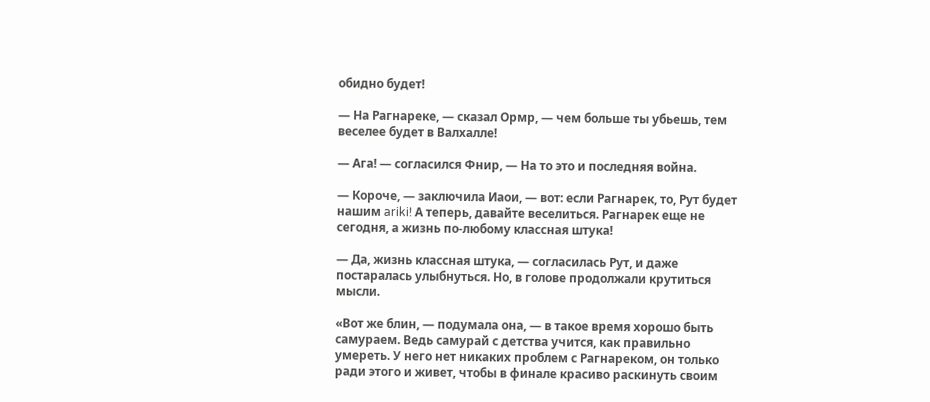обидно будет!

— На Рагнареке, — сказал Ормр, — чем больше ты убьешь, тем веселее будет в Валхалле!

— Ага! — согласился Фнир, — На то это и последняя война.

— Короче, — заключила Иаои, — вот: если Рагнарек, то, Рут будет нашим ariki! А теперь, давайте веселиться. Рагнарек еще не сегодня, а жизнь по-любому классная штука!

— Да, жизнь классная штука, — согласилась Рут, и даже постаралась улыбнуться. Но, в голове продолжали крутиться мысли.

«Вот же блин, — подумала она, — в такое время хорошо быть самураем. Ведь самурай с детства учится, как правильно умереть. У него нет никаких проблем с Рагнареком, он только ради этого и живет, чтобы в финале красиво раскинуть своим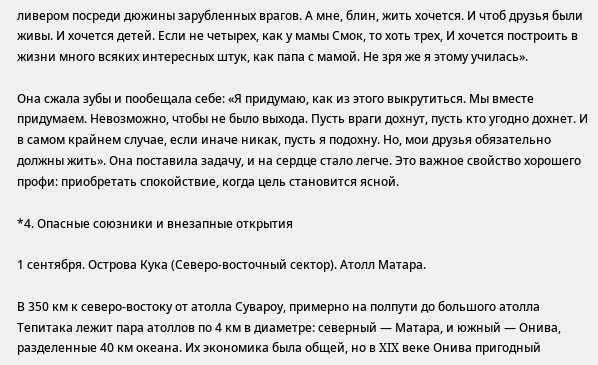ливером посреди дюжины зарубленных врагов. А мне, блин, жить хочется. И чтоб друзья были живы. И хочется детей. Если не четырех, как у мамы Смок, то хоть трех, И хочется построить в жизни много всяких интересных штук, как папа с мамой. Не зря же я этому училась».

Она сжала зубы и пообещала себе: «Я придумаю, как из этого выкрутиться. Мы вместе придумаем. Невозможно, чтобы не было выхода. Пусть враги дохнут, пусть кто угодно дохнет. И в самом крайнем случае, если иначе никак, пусть я подохну. Но, мои друзья обязательно должны жить». Она поставила задачу, и на сердце стало легче. Это важное свойство хорошего профи: приобретать спокойствие, когда цель становится ясной.

*4. Опасные союзники и внезапные открытия

1 сентября. Острова Кука (Северо-восточный сектор). Атолл Матара.

В 350 км к северо-востоку от атолла Сувароу, примерно на полпути до большого атолла Тепитака лежит пара атоллов по 4 км в диаметре: северный — Матара, и южный — Онива, разделенные 40 км океана. Их экономика была общей, но в XIX веке Онива пригодный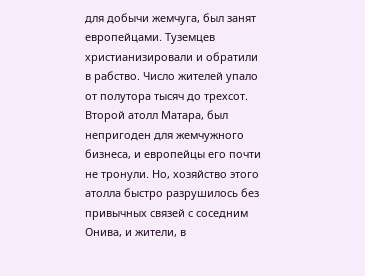для добычи жемчуга, был занят европейцами. Туземцев христианизировали и обратили в рабство. Число жителей упало от полутора тысяч до трехсот. Второй атолл Матара, был непригоден для жемчужного бизнеса, и европейцы его почти не тронули. Но, хозяйство этого атолла быстро разрушилось без привычных связей с соседним Онива, и жители, в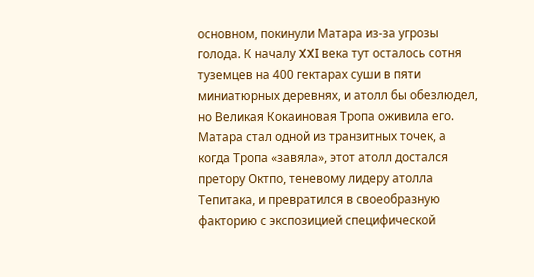основном, покинули Матара из-за угрозы голода. К началу XXI века тут осталось сотня туземцев на 400 гектарах суши в пяти миниатюрных деревнях, и атолл бы обезлюдел, но Великая Кокаиновая Тропа оживила его. Матара стал одной из транзитных точек, а когда Тропа «завяла», этот атолл достался претору Октпо, теневому лидеру атолла Тепитака, и превратился в своеобразную факторию с экспозицией специфической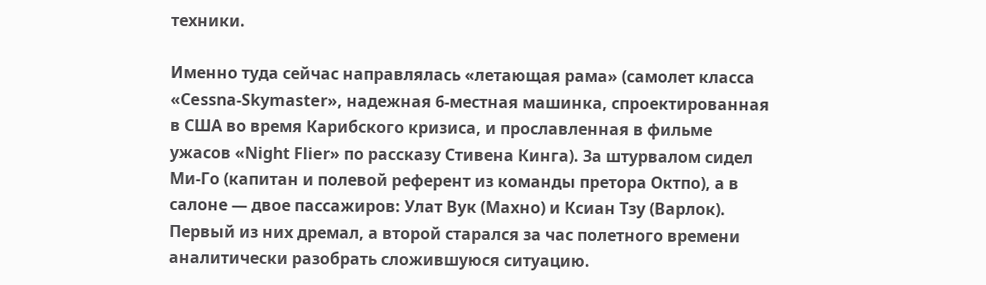техники.

Именно туда сейчас направлялась «летающая рама» (самолет класса «Cessna-Skymaster», надежная 6-местная машинка, спроектированная в США во время Карибского кризиса, и прославленная в фильме ужасов «Night Flier» по рассказу Стивена Кинга). За штурвалом сидел Ми-Го (капитан и полевой референт из команды претора Октпо), а в салоне — двое пассажиров: Улат Вук (Махно) и Ксиан Тзу (Варлок). Первый из них дремал, а второй старался за час полетного времени аналитически разобрать сложившуюся ситуацию.